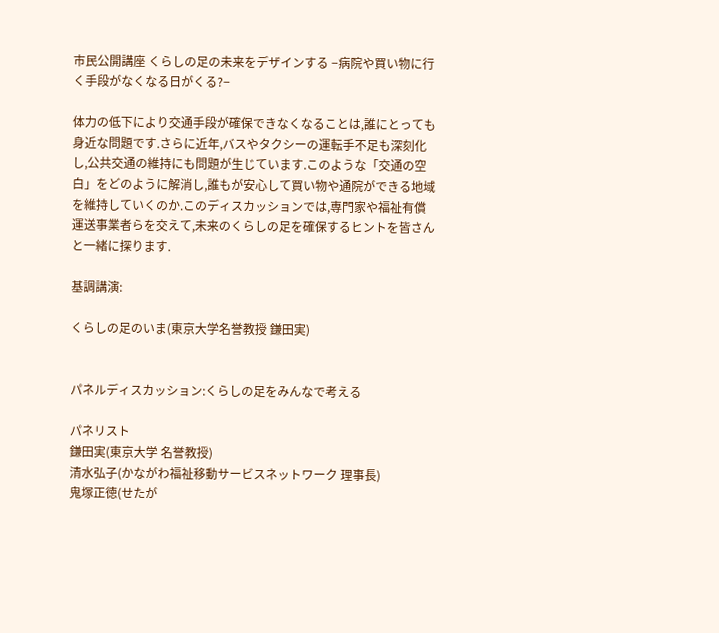市民公開講座 くらしの足の未来をデザインする −病院や買い物に行く手段がなくなる日がくる?−

体力の低下により交通手段が確保できなくなることは,誰にとっても身近な問題です.さらに近年,バスやタクシーの運転手不足も深刻化し,公共交通の維持にも問題が生じています.このような「交通の空白」をどのように解消し,誰もが安心して買い物や通院ができる地域を維持していくのか.このディスカッションでは,専門家や福祉有償運送事業者らを交えて,未来のくらしの足を確保するヒントを皆さんと一緒に探ります.

基調講演:

くらしの足のいま(東京大学名誉教授 鎌田実)


パネルディスカッション:くらしの足をみんなで考える

パネリスト
鎌田実(東京大学 名誉教授)
清水弘子(かながわ福祉移動サービスネットワーク 理事長)
鬼塚正徳(せたが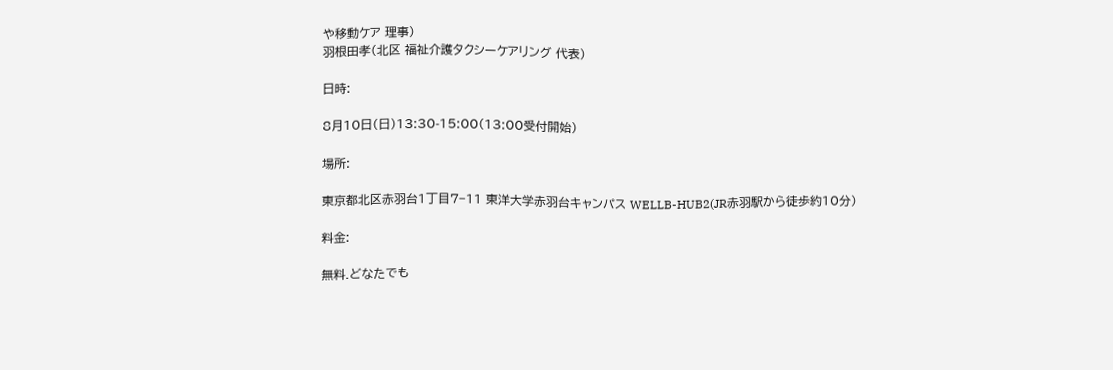や移動ケア 理事)
羽根田孝(北区 福祉介護タクシーケアリング 代表)

日時:

8月10日(日)13:30-15:00(13:00受付開始)

場所:

東京都北区赤羽台1丁目7−11 東洋大学赤羽台キャンパス WELLB-HUB2(JR赤羽駅から徒歩約10分)

料金:

無料.どなたでも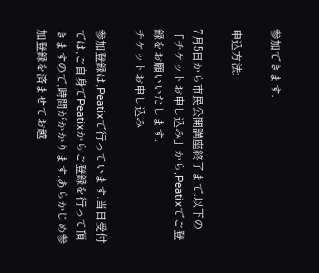参加できます.

申込方法:

7月5日から市民公開講座終了まで.以下の「チケットお申し込み」から,Peatixでご登録をお願いいたします.
チケットお申し込み

参加登録は,Peatixで行っています.当日受付では,ご自身でPeatixからご登録を行って頂きますので,時間がかかります.あらかじめ参加登録を済ませてお越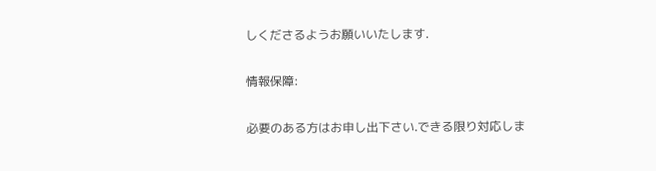しくださるようお願いいたします.

情報保障:

必要のある方はお申し出下さい.できる限り対応しま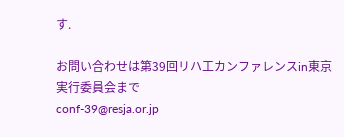す.

お問い合わせは第39回リハ工カンファレンスin東京実行委員会まで
conf-39@resja.or.jp